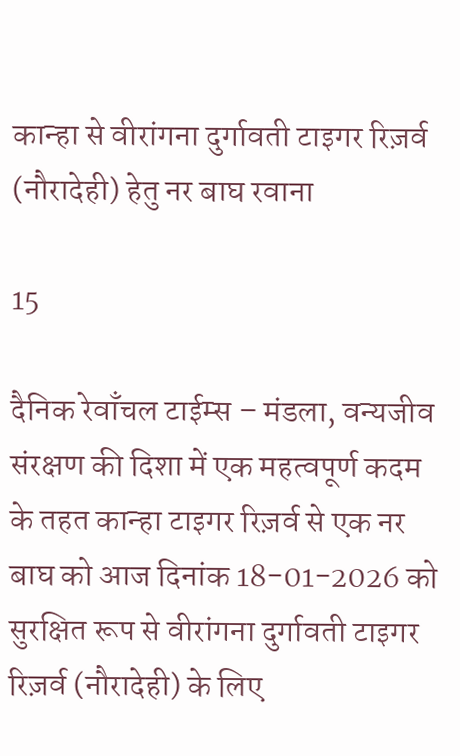कान्हा से वीरांगना दुर्गावती टाइगर रिज़र्व (नौरादेही) हेतु नर बाघ रवाना

15

दैनिक रेवाँचल टाईम्स – मंडला, वन्यजीव संरक्षण की दिशा में एक महत्वपूर्ण कदम के तहत कान्हा टाइगर रिज़र्व से एक नर बाघ को आज दिनांक 18-01-2026 को सुरक्षित रूप से वीरांगना दुर्गावती टाइगर रिज़र्व (नौरादेही) के लिए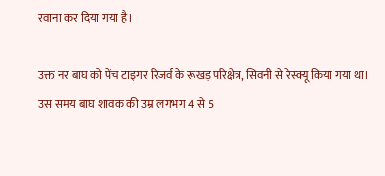रवाना कर दिया गया है।

उक्त नर बाघ को पेंच टाइगर रिजर्व के रूखड़ परिक्षेत्र, सिवनी से रेस्क्यू किया गया था। उस समय बाघ शावक की उम्र लगभग 4 से 5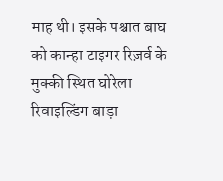माह थी। इसके पश्चात बाघ को कान्हा टाइगर रिज़र्व के मुक्की स्थित घोरेला रिवाइल्डिंग बाड़ा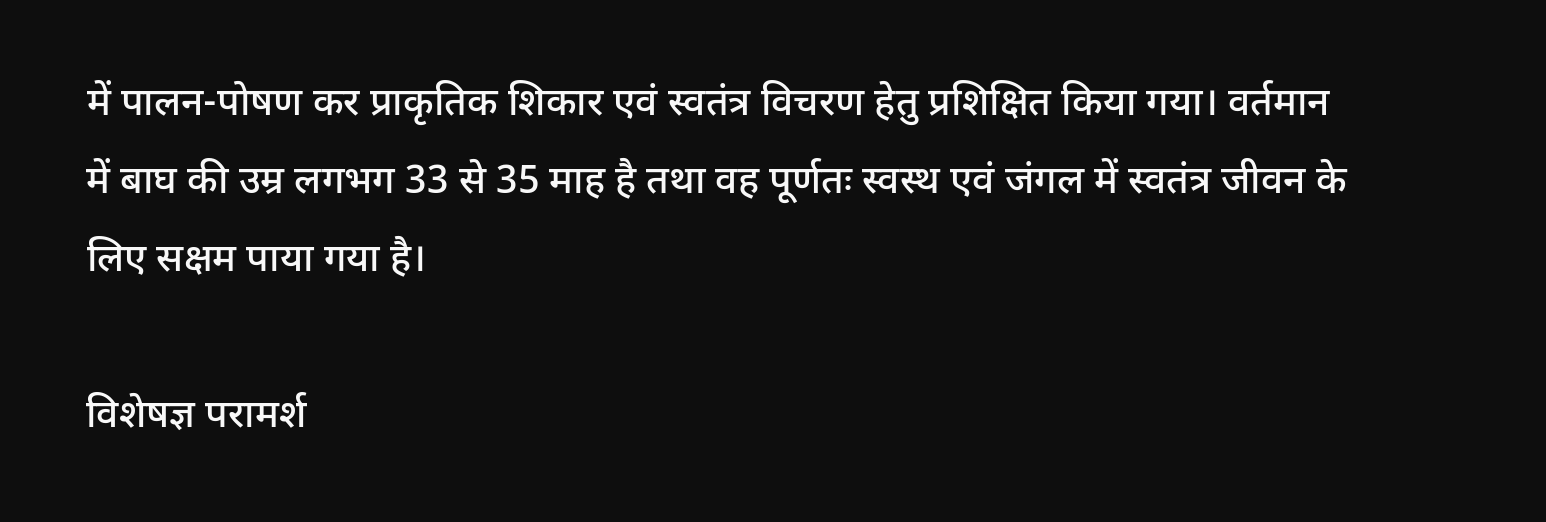में पालन-पोषण कर प्राकृतिक शिकार एवं स्वतंत्र विचरण हेतु प्रशिक्षित किया गया। वर्तमान में बाघ की उम्र लगभग 33 से 35 माह है तथा वह पूर्णतः स्वस्थ एवं जंगल में स्वतंत्र जीवन के लिए सक्षम पाया गया है।

विशेषज्ञ परामर्श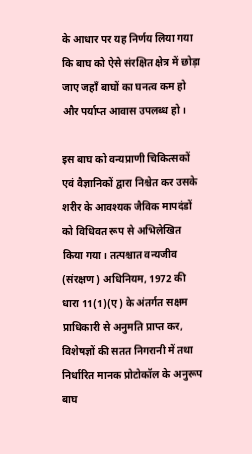के आधार पर यह निर्णय लिया गया कि बाघ को ऐसे संरक्षित क्षेत्र में छोड़ा जाए जहाँ बाघों का घनत्व कम हो और पर्याप्त आवास उपलब्ध हो।

इस बाघ को वन्यप्राणी चिकित्सकों एवं वैज्ञानिकों द्वारा निश्चेत कर उसके शरीर के आवश्यक जैविक मापदंडों को विधिवत रूप से अभिलेखित किया गया। तत्पश्चात वन्यजीव (संरक्षण) अधिनियम, 1972 की धारा 11(1)(ए) के अंतर्गत सक्षम प्राधिकारी से अनुमति प्राप्त कर, विशेषज्ञों की सतत निगरानी में तथा निर्धारित मानक प्रोटोकॉल के अनुरूप बाघ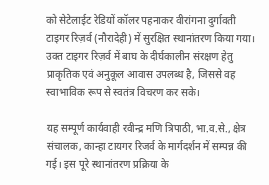को सेटेलाईट रेडियों कॉलर पहनाकर वीरांगना दुर्गावती टाइगर रिज़र्व (नौरादेही) में सुरक्षित स्थानांतरण किया गया। उक्त टाइगर रिज़र्व में बाघ के दीर्घकालीन संरक्षण हेतु प्राकृतिक एवं अनुकूल आवास उपलब्ध है, जिससे वह स्वाभाविक रूप से स्वतंत्र विचरण कर सके।

यह सम्पूर्ण कार्यवाही रवीन्द्र मणि त्रिपाठी, भा.व.से., क्षेत्र संचालक, कान्हा टायगर रिजर्व के मार्गदर्शन में सम्पन्न की गई। इस पूरे स्थानांतरण प्रक्रिया के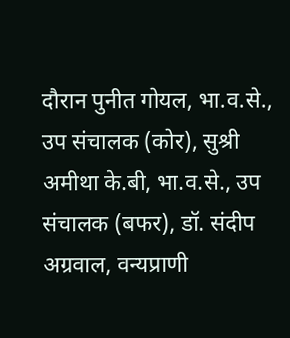दौरान पुनीत गोयल, भा.व.से., उप संचालक (कोर), सुश्री अमीथा के.बी, भा.व.से., उप संचालक (बफर), डॉ. संदीप अग्रवाल, वन्यप्राणी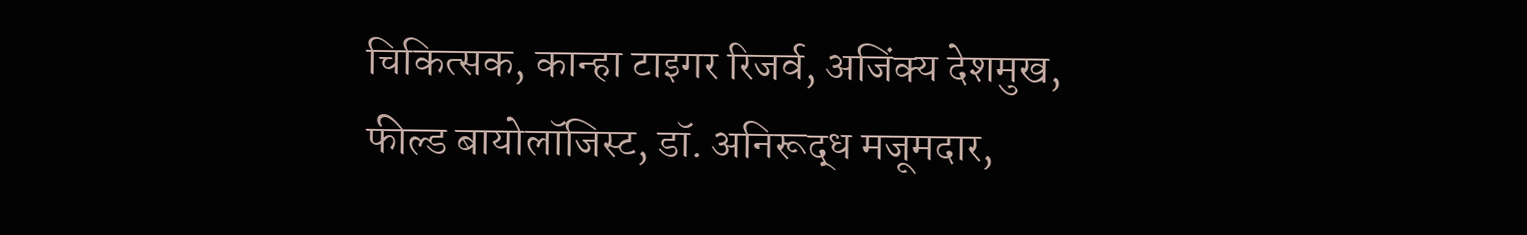चिकित्सक, कान्हा टाइगर रिजर्व, अजिंक्य देशमुख, फील्ड बायोलॉजिस्ट, डॉ. अनिरूद्ध मजूमदार,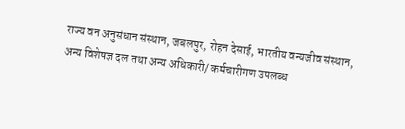राज्य वन अनुसंधान संस्थान, जबलपुर, रोहन देसाई, भारतीय वन्यजीव संस्थान, अन्य विशेषज्ञ दल तथा अन्य अधिकारी/ कर्मचारीगण उपलब्ध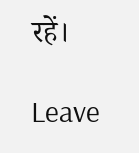रहें।

Leave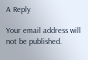A Reply

Your email address will not be published.